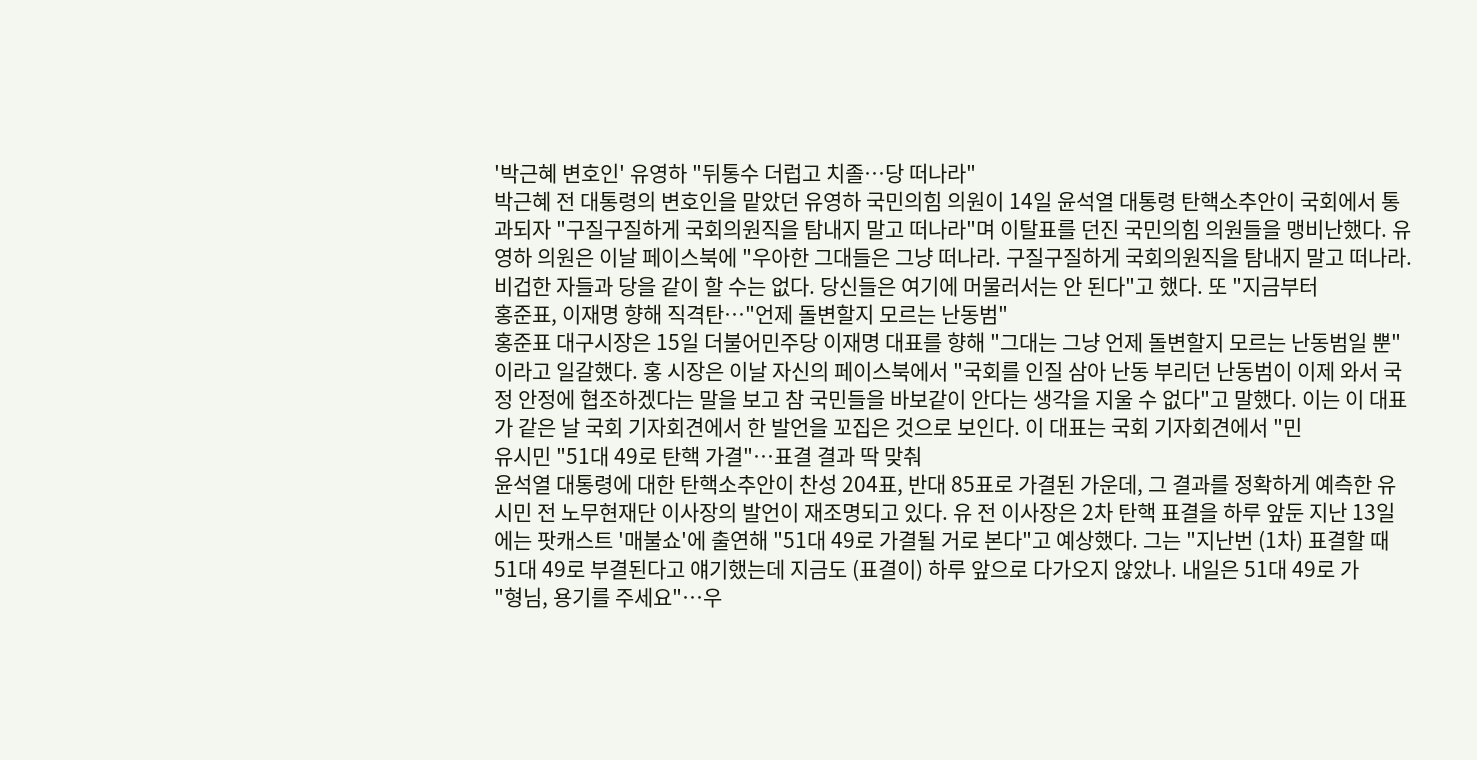'박근혜 변호인' 유영하 "뒤통수 더럽고 치졸…당 떠나라"
박근혜 전 대통령의 변호인을 맡았던 유영하 국민의힘 의원이 14일 윤석열 대통령 탄핵소추안이 국회에서 통과되자 "구질구질하게 국회의원직을 탐내지 말고 떠나라"며 이탈표를 던진 국민의힘 의원들을 맹비난했다. 유영하 의원은 이날 페이스북에 "우아한 그대들은 그냥 떠나라. 구질구질하게 국회의원직을 탐내지 말고 떠나라. 비겁한 자들과 당을 같이 할 수는 없다. 당신들은 여기에 머물러서는 안 된다"고 했다. 또 "지금부터
홍준표, 이재명 향해 직격탄…"언제 돌변할지 모르는 난동범"
홍준표 대구시장은 15일 더불어민주당 이재명 대표를 향해 "그대는 그냥 언제 돌변할지 모르는 난동범일 뿐"이라고 일갈했다. 홍 시장은 이날 자신의 페이스북에서 "국회를 인질 삼아 난동 부리던 난동범이 이제 와서 국정 안정에 협조하겠다는 말을 보고 참 국민들을 바보같이 안다는 생각을 지울 수 없다"고 말했다. 이는 이 대표가 같은 날 국회 기자회견에서 한 발언을 꼬집은 것으로 보인다. 이 대표는 국회 기자회견에서 "민
유시민 "51대 49로 탄핵 가결"…표결 결과 딱 맞춰
윤석열 대통령에 대한 탄핵소추안이 찬성 204표, 반대 85표로 가결된 가운데, 그 결과를 정확하게 예측한 유시민 전 노무현재단 이사장의 발언이 재조명되고 있다. 유 전 이사장은 2차 탄핵 표결을 하루 앞둔 지난 13일에는 팟캐스트 '매불쇼'에 출연해 "51대 49로 가결될 거로 본다"고 예상했다. 그는 "지난번 (1차) 표결할 때 51대 49로 부결된다고 얘기했는데 지금도 (표결이) 하루 앞으로 다가오지 않았나. 내일은 51대 49로 가
"형님, 용기를 주세요"…우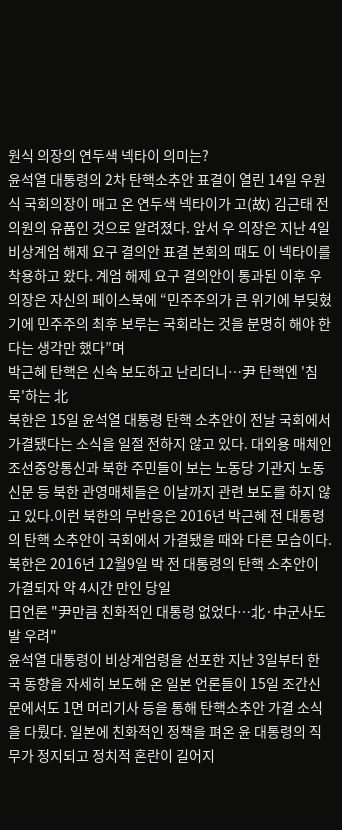원식 의장의 연두색 넥타이 의미는?
윤석열 대통령의 2차 탄핵소추안 표결이 열린 14일 우원식 국회의장이 매고 온 연두색 넥타이가 고(故) 김근태 전 의원의 유품인 것으로 알려졌다. 앞서 우 의장은 지난 4일 비상계엄 해제 요구 결의안 표결 본회의 때도 이 넥타이를 착용하고 왔다. 계엄 해제 요구 결의안이 통과된 이후 우 의장은 자신의 페이스북에 “민주주의가 큰 위기에 부딪혔기에 민주주의 최후 보루는 국회라는 것을 분명히 해야 한다는 생각만 했다”며
박근혜 탄핵은 신속 보도하고 난리더니…尹 탄핵엔 '침묵'하는 北
북한은 15일 윤석열 대통령 탄핵 소추안이 전날 국회에서 가결됐다는 소식을 일절 전하지 않고 있다. 대외용 매체인 조선중앙통신과 북한 주민들이 보는 노동당 기관지 노동신문 등 북한 관영매체들은 이날까지 관련 보도를 하지 않고 있다.이런 북한의 무반응은 2016년 박근혜 전 대통령의 탄핵 소추안이 국회에서 가결됐을 때와 다른 모습이다. 북한은 2016년 12월9일 박 전 대통령의 탄핵 소추안이 가결되자 약 4시간 만인 당일
日언론 "尹만큼 친화적인 대통령 없었다…北·中군사도발 우려"
윤석열 대통령이 비상계엄령을 선포한 지난 3일부터 한국 동향을 자세히 보도해 온 일본 언론들이 15일 조간신문에서도 1면 머리기사 등을 통해 탄핵소추안 가결 소식을 다뤘다. 일본에 친화적인 정책을 펴온 윤 대통령의 직무가 정지되고 정치적 혼란이 길어지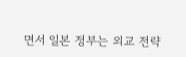면서 일본 정부는 외교 전략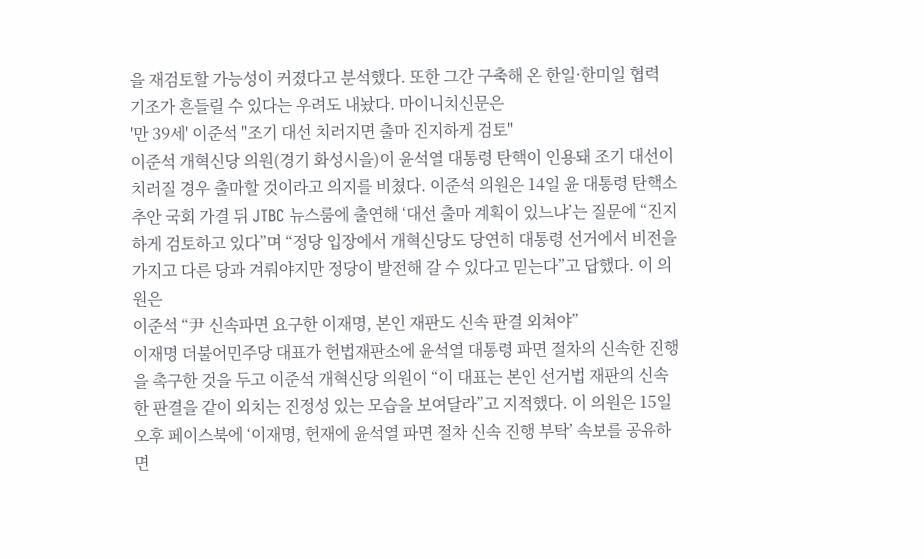을 재검토할 가능성이 커졌다고 분석했다. 또한 그간 구축해 온 한일·한미일 협력 기조가 흔들릴 수 있다는 우려도 내놨다. 마이니치신문은
'만 39세' 이준석 "조기 대선 치러지면 출마 진지하게 검토"
이준석 개혁신당 의원(경기 화성시을)이 윤석열 대통령 탄핵이 인용돼 조기 대선이 치러질 경우 출마할 것이라고 의지를 비쳤다. 이준석 의원은 14일 윤 대통령 탄핵소추안 국회 가결 뒤 JTBC 뉴스룸에 출연해 ‘대선 출마 계획이 있느냐’는 질문에 “진지하게 검토하고 있다”며 “정당 입장에서 개혁신당도 당연히 대통령 선거에서 비전을 가지고 다른 당과 겨뤄야지만 정당이 발전해 갈 수 있다고 믿는다”고 답했다. 이 의원은
이준석 “尹 신속파면 요구한 이재명, 본인 재판도 신속 판결 외쳐야”
이재명 더불어민주당 대표가 헌법재판소에 윤석열 대통령 파면 절차의 신속한 진행을 촉구한 것을 두고 이준석 개혁신당 의원이 “이 대표는 본인 선거법 재판의 신속한 판결을 같이 외치는 진정성 있는 모습을 보여달라”고 지적했다. 이 의원은 15일 오후 페이스북에 ‘이재명, 헌재에 윤석열 파면 절차 신속 진행 부탁’ 속보를 공유하면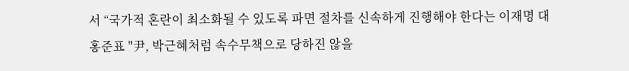서 “국가적 혼란이 최소화될 수 있도록 파면 절차를 신속하게 진행해야 한다는 이재명 대
홍준표 "尹, 박근혜처럼 속수무책으로 당하진 않을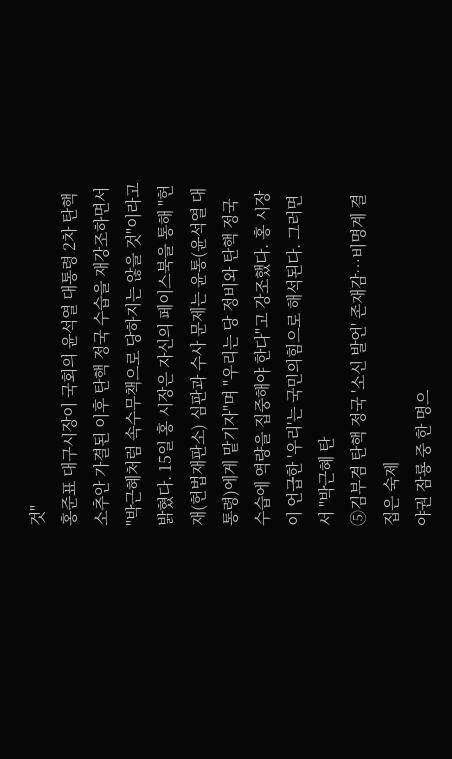것"
홍준표 대구시장이 국회의 윤석열 대통령 2차 탄핵소추안 가결된 이후 탄핵 정국 수습을 재강조하면서 "박근혜처럼 속수무책으로 당하지는 않을 것"이라고 밝혔다. 15일 홍 시장은 자신의 페이스북을 통해 "헌재(헌법재판소) 심판과 수사 문제는 윤통(윤석열 대통령)에게 맡기자"며 "우리는 당 정비와 탄핵 정국 수습에 역량을 집중해야 한다"고 강조했다. 홍 시장이 언급한 '우리'는 국민의힘으로 해석된다. 그러면서 "박근혜 탄
⑤김부겸 탄핵 정국 '소신 발언' 존재감…비명계 결집은 숙제
야권 잠룡 중 한 명으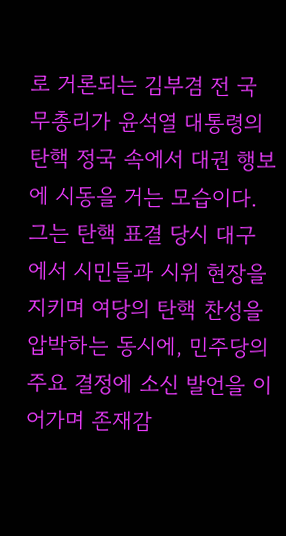로 거론되는 김부겸 전 국무총리가 윤석열 대통령의 탄핵 정국 속에서 대권 행보에 시동을 거는 모습이다. 그는 탄핵 표결 당시 대구에서 시민들과 시위 현장을 지키며 여당의 탄핵 찬성을 압박하는 동시에, 민주당의 주요 결정에 소신 발언을 이어가며 존재감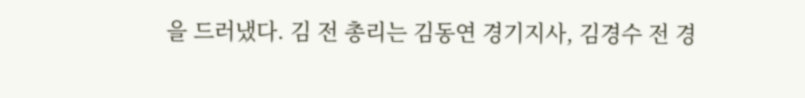을 드러냈다. 김 전 총리는 김동연 경기지사, 김경수 전 경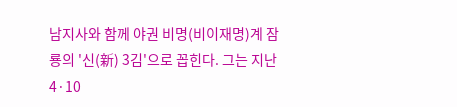남지사와 함께 야권 비명(비이재명)계 잠룡의 '신(新) 3김'으로 꼽힌다. 그는 지난 4·10